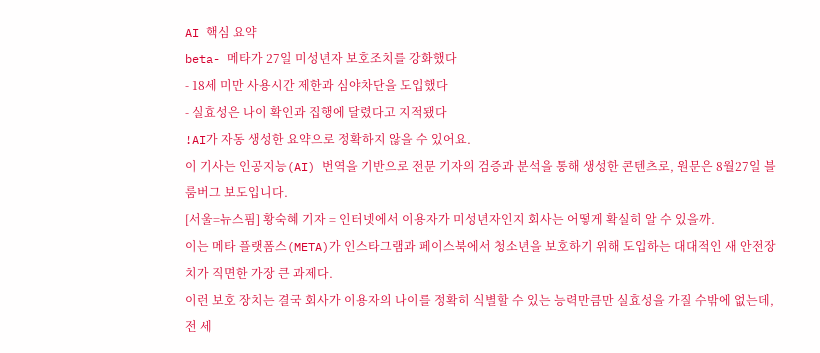AI 핵심 요약
beta- 메타가 27일 미성년자 보호조치를 강화했다
- 18세 미만 사용시간 제한과 심야차단을 도입했다
- 실효성은 나이 확인과 집행에 달렸다고 지적됐다
!AI가 자동 생성한 요약으로 정확하지 않을 수 있어요.
이 기사는 인공지능(AI) 번역을 기반으로 전문 기자의 검증과 분석을 통해 생성한 콘텐츠로, 원문은 8월27일 블룸버그 보도입니다.
[서울=뉴스핌] 황숙혜 기자 = 인터넷에서 이용자가 미성년자인지 회사는 어떻게 확실히 알 수 있을까.
이는 메타 플랫폼스(META)가 인스타그램과 페이스북에서 청소년을 보호하기 위해 도입하는 대대적인 새 안전장치가 직면한 가장 큰 과제다.
이런 보호 장치는 결국 회사가 이용자의 나이를 정확히 식별할 수 있는 능력만큼만 실효성을 가질 수밖에 없는데, 전 세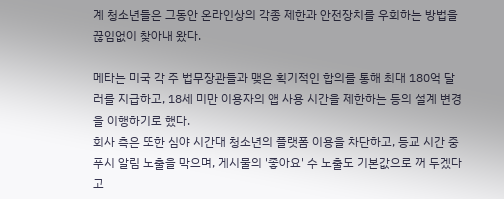계 청소년들은 그동안 온라인상의 각종 제한과 안전장치를 우회하는 방법을 끊임없이 찾아내 왔다.

메타는 미국 각 주 법무장관들과 맺은 획기적인 합의를 통해 최대 180억 달러를 지급하고, 18세 미만 이용자의 앱 사용 시간을 제한하는 등의 설계 변경을 이행하기로 했다.
회사 측은 또한 심야 시간대 청소년의 플랫폼 이용을 차단하고, 등교 시간 중 푸시 알림 노출을 막으며, 게시물의 '좋아요' 수 노출도 기본값으로 꺼 두겠다고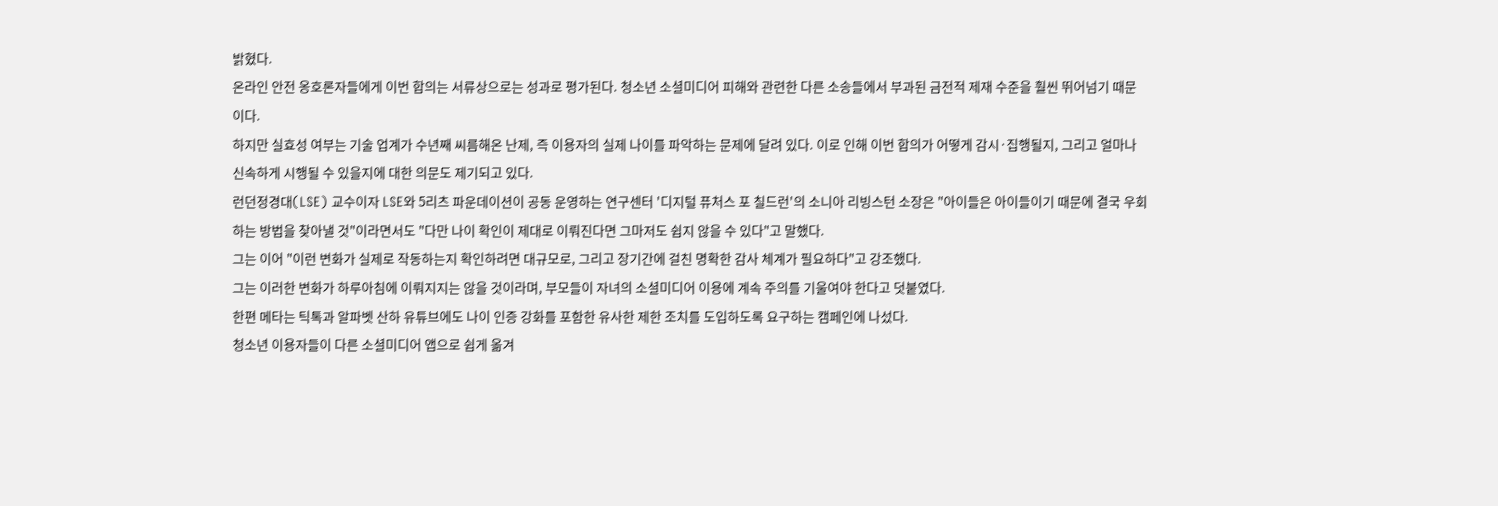밝혔다.
온라인 안전 옹호론자들에게 이번 합의는 서류상으로는 성과로 평가된다. 청소년 소셜미디어 피해와 관련한 다른 소송들에서 부과된 금전적 제재 수준을 훨씬 뛰어넘기 때문이다.
하지만 실효성 여부는 기술 업계가 수년째 씨름해온 난제, 즉 이용자의 실제 나이를 파악하는 문제에 달려 있다. 이로 인해 이번 합의가 어떻게 감시·집행될지, 그리고 얼마나 신속하게 시행될 수 있을지에 대한 의문도 제기되고 있다.
런던정경대(LSE) 교수이자 LSE와 5리츠 파운데이션이 공동 운영하는 연구센터 '디지털 퓨처스 포 칠드런'의 소니아 리빙스턴 소장은 "아이들은 아이들이기 때문에 결국 우회하는 방법을 찾아낼 것"이라면서도 "다만 나이 확인이 제대로 이뤄진다면 그마저도 쉽지 않을 수 있다"고 말했다.
그는 이어 "이런 변화가 실제로 작동하는지 확인하려면 대규모로, 그리고 장기간에 걸친 명확한 감사 체계가 필요하다"고 강조했다.
그는 이러한 변화가 하루아침에 이뤄지지는 않을 것이라며, 부모들이 자녀의 소셜미디어 이용에 계속 주의를 기울여야 한다고 덧붙였다.
한편 메타는 틱톡과 알파벳 산하 유튜브에도 나이 인증 강화를 포함한 유사한 제한 조치를 도입하도록 요구하는 캠페인에 나섰다.
청소년 이용자들이 다른 소셜미디어 앱으로 쉽게 옮겨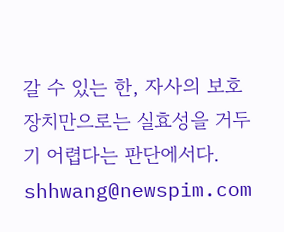갈 수 있는 한, 자사의 보호 장치만으로는 실효성을 거두기 어렵다는 판단에서다.
shhwang@newspim.com